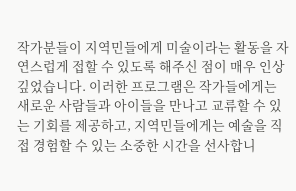작가분들이 지역민들에게 미술이라는 활동을 자연스럽게 접할 수 있도록 해주신 점이 매우 인상 깊었습니다. 이러한 프로그램은 작가들에게는 새로운 사람들과 아이들을 만나고 교류할 수 있는 기회를 제공하고, 지역민들에게는 예술을 직접 경험할 수 있는 소중한 시간을 선사합니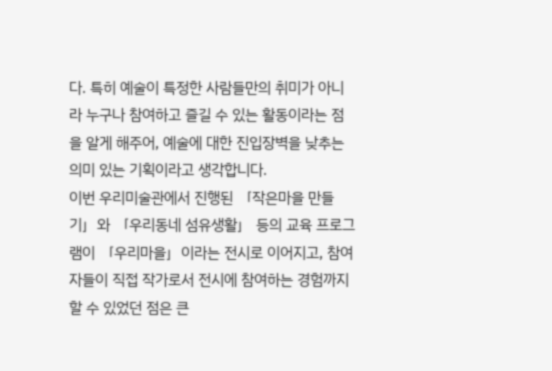다. 특히 예술이 특정한 사람들만의 취미가 아니라 누구나 참여하고 즐길 수 있는 활동이라는 점을 알게 해주어, 예술에 대한 진입장벽을 낮추는 의미 있는 기획이라고 생각합니다.
이번 우리미술관에서 진행된 「작은마을 만들기」와 「우리동네 섬유생활」 등의 교육 프로그램이 「우리마을」이라는 전시로 이어지고, 참여자들이 직접 작가로서 전시에 참여하는 경험까지 할 수 있었던 점은 큰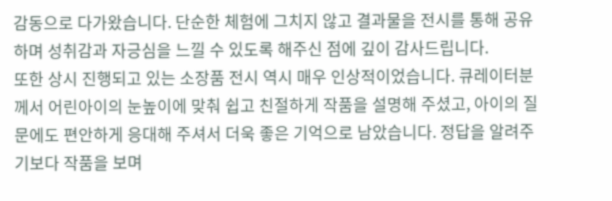감동으로 다가왔습니다. 단순한 체험에 그치지 않고 결과물을 전시를 통해 공유하며 성취감과 자긍심을 느낄 수 있도록 해주신 점에 깊이 감사드립니다.
또한 상시 진행되고 있는 소장품 전시 역시 매우 인상적이었습니다. 큐레이터분께서 어린아이의 눈높이에 맞춰 쉽고 친절하게 작품을 설명해 주셨고, 아이의 질문에도 편안하게 응대해 주셔서 더욱 좋은 기억으로 남았습니다. 정답을 알려주기보다 작품을 보며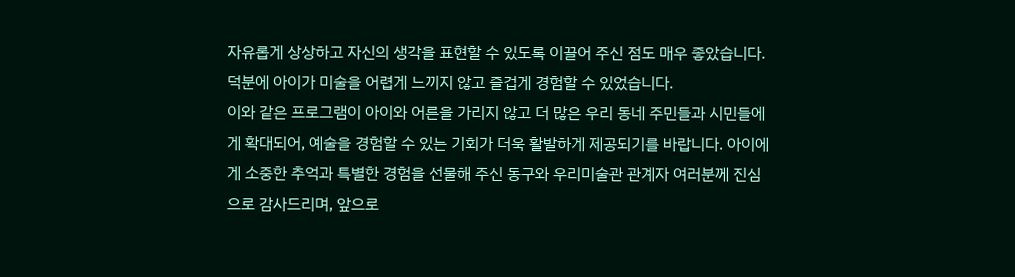자유롭게 상상하고 자신의 생각을 표현할 수 있도록 이끌어 주신 점도 매우 좋았습니다. 덕분에 아이가 미술을 어렵게 느끼지 않고 즐겁게 경험할 수 있었습니다.
이와 같은 프로그램이 아이와 어른을 가리지 않고 더 많은 우리 동네 주민들과 시민들에게 확대되어, 예술을 경험할 수 있는 기회가 더욱 활발하게 제공되기를 바랍니다. 아이에게 소중한 추억과 특별한 경험을 선물해 주신 동구와 우리미술관 관계자 여러분께 진심으로 감사드리며, 앞으로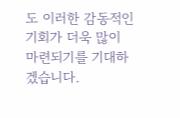도 이러한 감동적인 기회가 더욱 많이 마련되기를 기대하겠습니다.